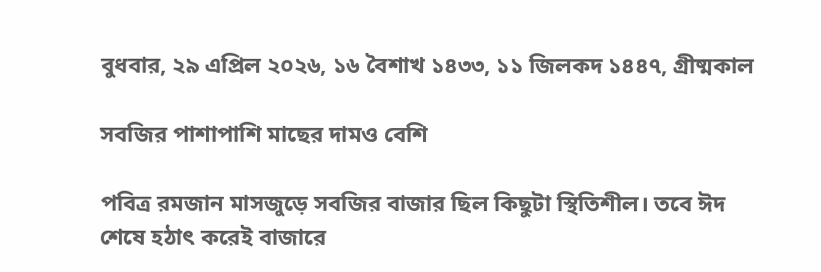বুধবার, ২৯ এপ্রিল ২০২৬, ১৬ বৈশাখ ১৪৩৩, ১১ জিলকদ ১৪৪৭, গ্রীষ্মকাল

সবজির পাশাপাশি মাছের দামও বেশি

পবিত্র রমজান মাসজুড়ে সবজির বাজার ছিল কিছুটা স্থিতিশীল। তবে ঈদ শেষে হঠাৎ করেই বাজারে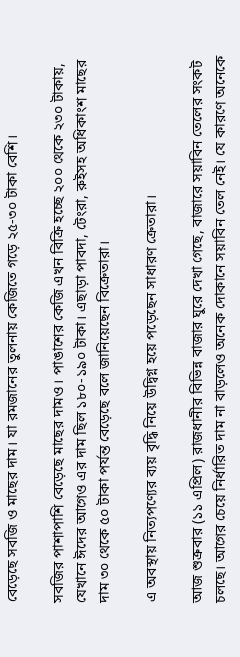বেড়েছে সবজি ও মাছের দাম। যা রমজানের তুলনায় কেজিতে গড়ে ২৫-৩০ টাকা বেশি।

সবজির পাশাপাশি বেড়েছে মাছের দামও। পাঙাশের কেজি এখন বিক্রি হচ্ছে ২০০ থেকে ২৩০ টাকায়, যেখানে ঈদের আগেও এর দাম ছিল ১৮০-১৯০ টাকা। এছাড়া পাবদা, টেংরা, রুইসহ অধিকাংশ মাছের দাম ৩০ থেকে ৫০ টাকা পর্যন্ত বেড়েছে বলে জানিয়েছেন বিক্রেতারা।

এ অবস্থায় নিত্যপণ্যের ব্যয় বৃদ্ধি নিয়ে উদ্বিগ্ন হয়ে পড়েছেন সাধারণ ক্রেতারা।

আজ শুক্রবার (১১ এপ্রিল) রাজধানীর বিভিন্ন বাজার ঘুরে দেখা গেছে, বাজারে সয়াবিন তেলের সংকট চলছে। আগের চেয়ে নির্ধারিত দাম না বাড়লেও অনেক দোকানে সয়াবিন তেল নেই। যে কারণে অনেকে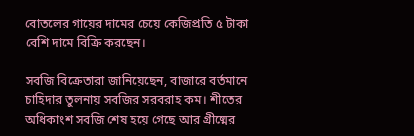বোতলের গায়ের দামের চেয়ে কেজিপ্রতি ৫ টাকা বেশি দামে বিক্রি করছেন।

সবজি বিক্রেতারা জানিয়েছেন, বাজারে বর্তমানে চাহিদার তুলনায় সবজির সরবরাহ কম। শীতের অধিকাংশ সবজি শেষ হয়ে গেছে আর গ্রীষ্মের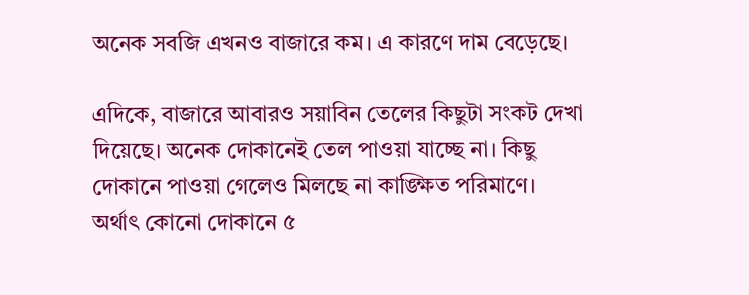অনেক সবজি এখনও বাজারে কম। এ কারণে দাম বেড়েছে।

এদিকে, বাজারে আবারও সয়াবিন তেলের কিছুটা সংকট দেখা দিয়েছে। অনেক দোকানেই তেল পাওয়া যাচ্ছে না। কিছু দোকানে পাওয়া গেলেও মিলছে না কাঙ্ক্ষিত পরিমাণে। অর্থাৎ কোনো দোকানে ৫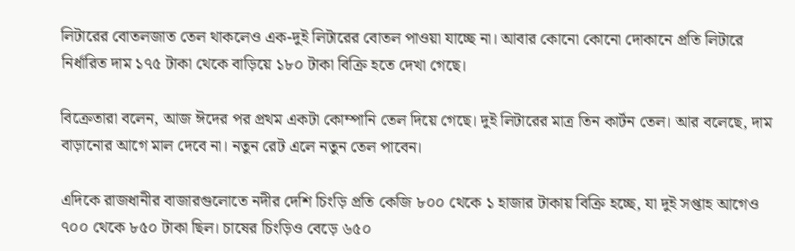লিটারের বোতলজাত তেল থাকলেও এক-দুই লিটারের বোতল পাওয়া যাচ্ছে না। আবার কোনো কোনো দোকানে প্রতি লিটারে নির্ধারিত দাম ১৭৫ টাকা থেকে বাড়িয়ে ১৮০ টাকা বিক্রি হতে দেখা গেছে।

বিক্রেতারা বলেন, আজ ঈদের পর প্রথম একটা কোম্পানি তেল দিয়ে গেছে। দুই লিটারের মাত্র তিন কার্টন তেল। আর বলেছে, দাম বাড়ানোর আগে মাল দেবে না। নতুন রেট এলে নতুন তেল পাবেন।

এদিকে রাজধানীর বাজারগুলোতে নদীর দেশি চিংড়ি প্রতি কেজি ৮০০ থেকে ১ হাজার টাকায় বিক্রি হচ্ছে, যা দুই সপ্তাহ আগেও ৭০০ থেকে ৮৫০ টাকা ছিল। চাষের চিংড়িও বেড়ে ৬৫০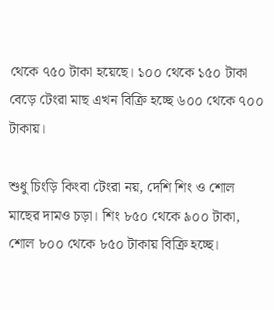থেকে ৭৫০ টাকা হয়েছে। ১০০ থেকে ১৫০ টাকা বেড়ে টেংরা মাছ এখন বিক্রি হচ্ছে ৬০০ থেকে ৭০০ টাকায়।

শুধু চিংড়ি কিংবা টেংরা নয়, দেশি শিং ও শোল মাছের দামও চড়া। শিং ৮৫০ থেকে ৯০০ টাকা, শোল ৮০০ থেকে ৮৫০ টাকায় বিক্রি হচ্ছে।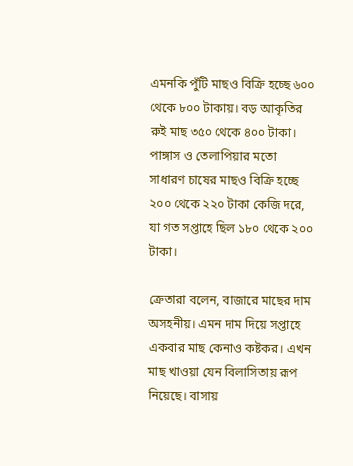এমনকি পুঁটি মাছও বিক্রি হচ্ছে ৬০০ থেকে ৮০০ টাকায়। বড় আকৃতির রুই মাছ ৩৫০ থেকে ৪০০ টাকা। পাঙ্গাস ও তেলাপিয়ার মতো সাধারণ চাষের মাছও বিক্রি হচ্ছে ২০০ থেকে ২২০ টাকা কেজি দরে, যা গত সপ্তাহে ছিল ১৮০ থেকে ২০০ টাকা।

ক্রেতারা বলেন, বাজারে মাছের দাম অসহনীয়। এমন দাম দিয়ে সপ্তাহে একবার মাছ কেনাও কষ্টকর। এখন মাছ খাওয়া যেন বিলাসিতায় রূপ নিয়েছে। বাসায়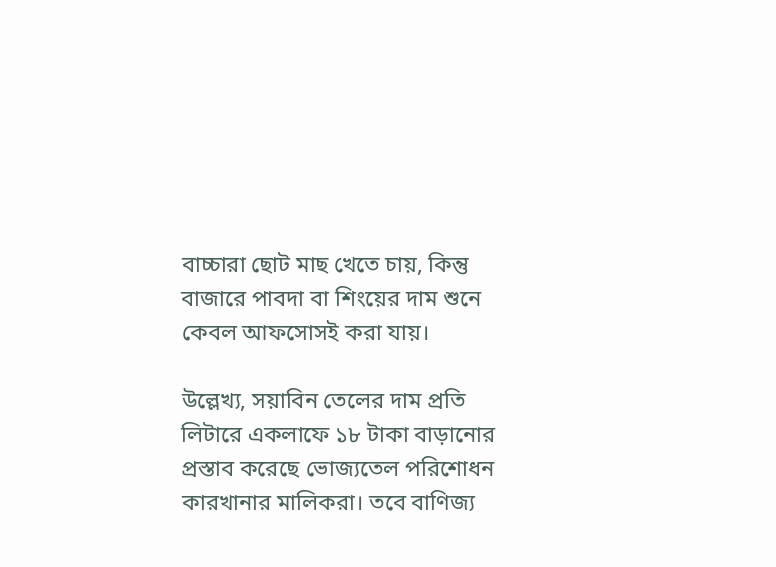বাচ্চারা ছোট মাছ খেতে চায়, কিন্তু বাজারে পাবদা বা শিংয়ের দাম শুনে কেবল আফসোসই করা যায়।

উল্লেখ্য, সয়াবিন তেলের দাম প্রতি লিটারে একলাফে ১৮ টাকা বাড়ানোর প্রস্তাব করেছে ভোজ্যতেল পরিশোধন কারখানার মালিকরা। তবে বাণিজ্য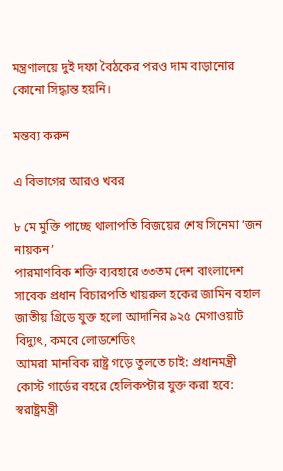মন্ত্রণালয়ে দুই দফা বৈঠকের পরও দাম বাড়ানোর কোনো সিদ্ধান্ত হয়নি।

মন্তব্য করুন

এ বিভাগের আরও খবর

৮ মে মুক্তি পাচ্ছে থালাপতি বিজয়ের শেষ সিনেমা ‘জন নায়কন’
পারমাণবিক শক্তি ব্যবহারে ৩৩তম দেশ বাংলাদেশ
সাবেক প্রধান বিচারপতি খায়রুল হকের জামিন বহাল
জাতীয় গ্রিডে যুক্ত হলো আদানির ৯২৫ মেগাওয়াট বিদ্যুৎ, কমবে লোডশেডিং
আমরা মানবিক রাষ্ট্র গড়ে তুলতে চাই: প্রধানমন্ত্রী
কোস্ট গার্ডের বহরে হেলিকপ্টার যুক্ত করা হবে: স্বরাষ্ট্রমন্ত্রী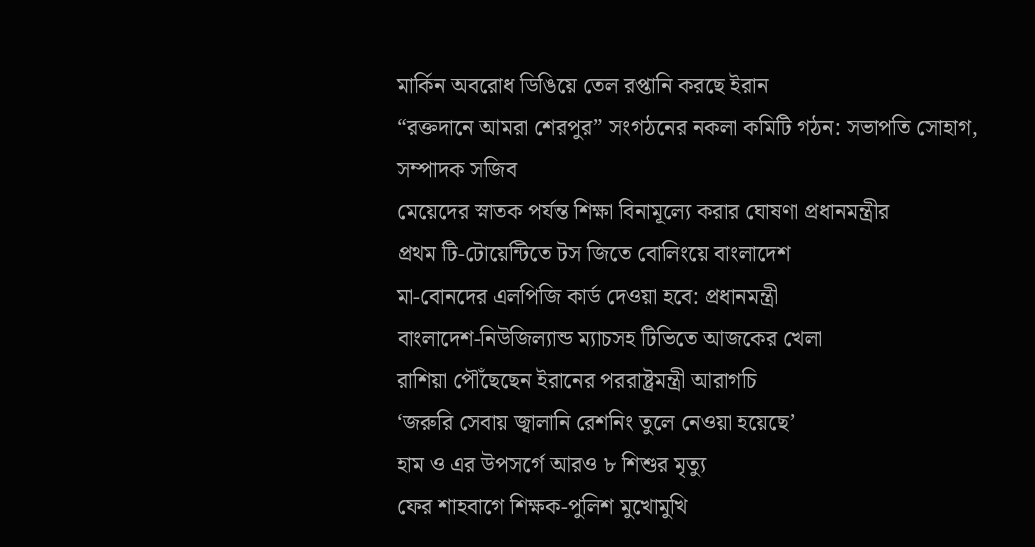মার্কিন অবরোধ ডিঙিয়ে তেল রপ্তানি করছে ইরান
“রক্তদানে আমরা শেরপুর” সংগঠনের নকলা কমিটি গঠন: সভাপতি সোহাগ, সম্পাদক সজিব
মেয়েদের স্নাতক পর্যন্ত শিক্ষা বিনামূল্যে করার ঘোষণা প্রধানমন্ত্রীর
প্রথম টি-টোয়েন্টিতে টস জিতে বোলিংয়ে বাংলাদেশ
মা-বোনদের এলপিজি কার্ড দেওয়া হবে: প্রধানমন্ত্রী
বাংলাদেশ-নিউজিল্যান্ড ম্যাচসহ টিভিতে আজকের খেলা
রাশিয়া পৌঁছেছেন ইরানের পররাষ্ট্রমন্ত্রী আরাগচি
‘জরুরি সেবায় জ্বালানি রেশনিং তুলে নেওয়া হয়েছে’
হাম ও এর উপসর্গে আরও ৮ শিশুর মৃত্যু
ফের শাহবাগে শিক্ষক-পুলিশ মুখোমুখি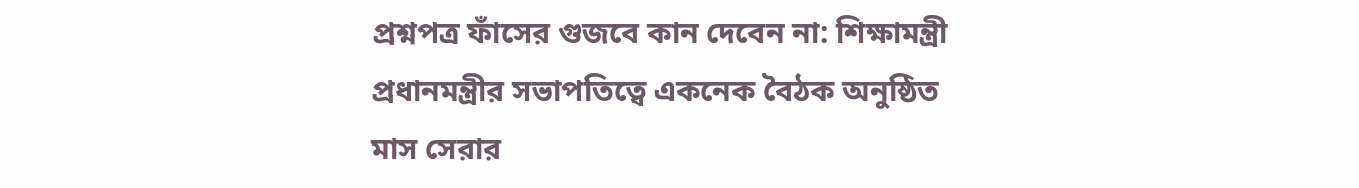প্রশ্নপত্র ফাঁসের গুজবে কান দেবেন না: শিক্ষামন্ত্রী
প্রধানমন্ত্রীর সভাপতিত্বে একনেক বৈঠক অনুষ্ঠিত
মাস সেরার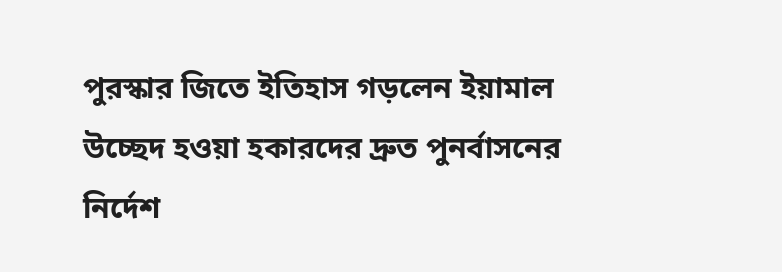পুরস্কার জিতে ইতিহাস গড়লেন ইয়ামাল
উচ্ছেদ হওয়া হকারদের দ্রুত পুনর্বাসনের নির্দেশ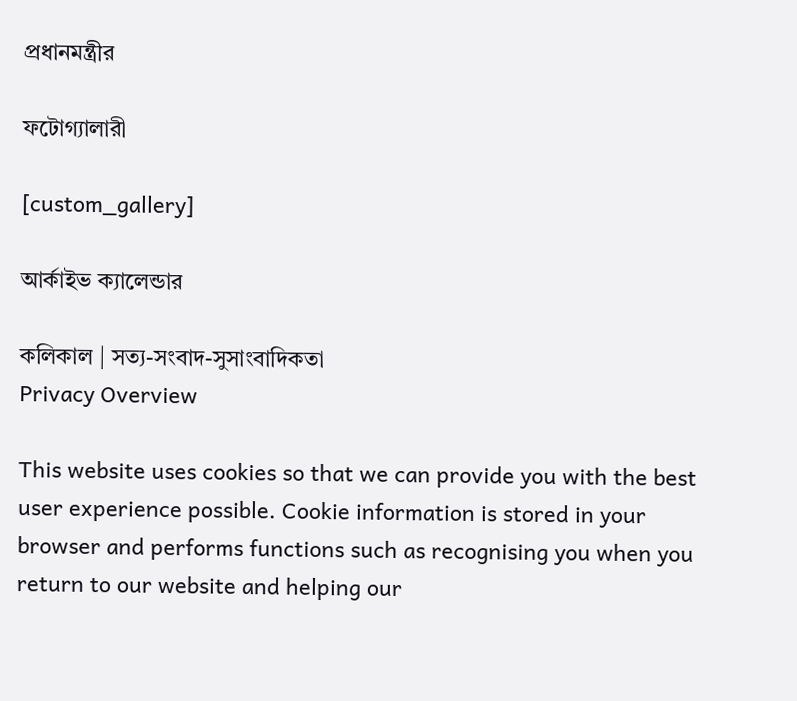প্রধানমন্ত্রীর

ফটোগ্যালারী

[custom_gallery]

আর্কাইভ ক্যালেন্ডার

কলিকাল | সত্য-সংবাদ-সুসাংবাদিকতা
Privacy Overview

This website uses cookies so that we can provide you with the best user experience possible. Cookie information is stored in your browser and performs functions such as recognising you when you return to our website and helping our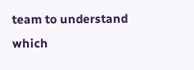team to understand which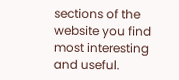sections of the website you find most interesting and useful.